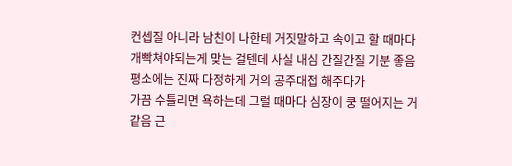컨셉질 아니라 남친이 나한테 거짓말하고 속이고 할 때마다
개빡쳐야되는게 맞는 걸텐데 사실 내심 간질간질 기분 좋음
평소에는 진짜 다정하게 거의 공주대접 해주다가
가끔 수틀리면 욕하는데 그럴 때마다 심장이 쿵 떨어지는 거 같음 근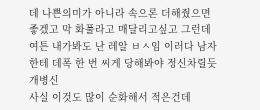데 나쁜의미가 아니라 속으론 더해줬으면 좋겠고 막 화풀라고 매달리고싶고 그런데 여튼 내가봐도 난 레알 ㅂㅅ임 이러다 남자한테 데폭 한 번 씨게 당해봐야 정신차릴듯 개병신
사실 이것도 많이 순화해서 적은건데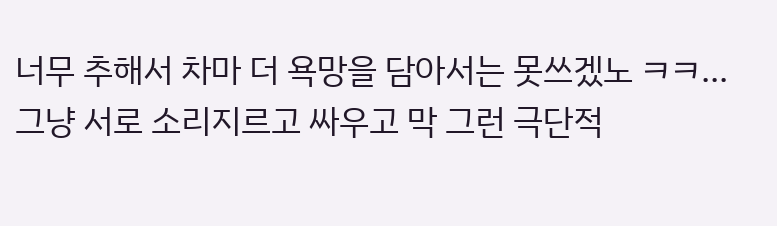너무 추해서 차마 더 욕망을 담아서는 못쓰겠노 ㅋㅋ... 그냥 서로 소리지르고 싸우고 막 그런 극단적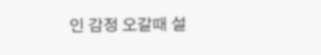인 감정 오갈때 설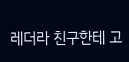레더라 친구한테 고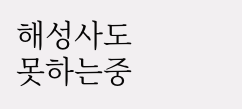해성사도 못하는중